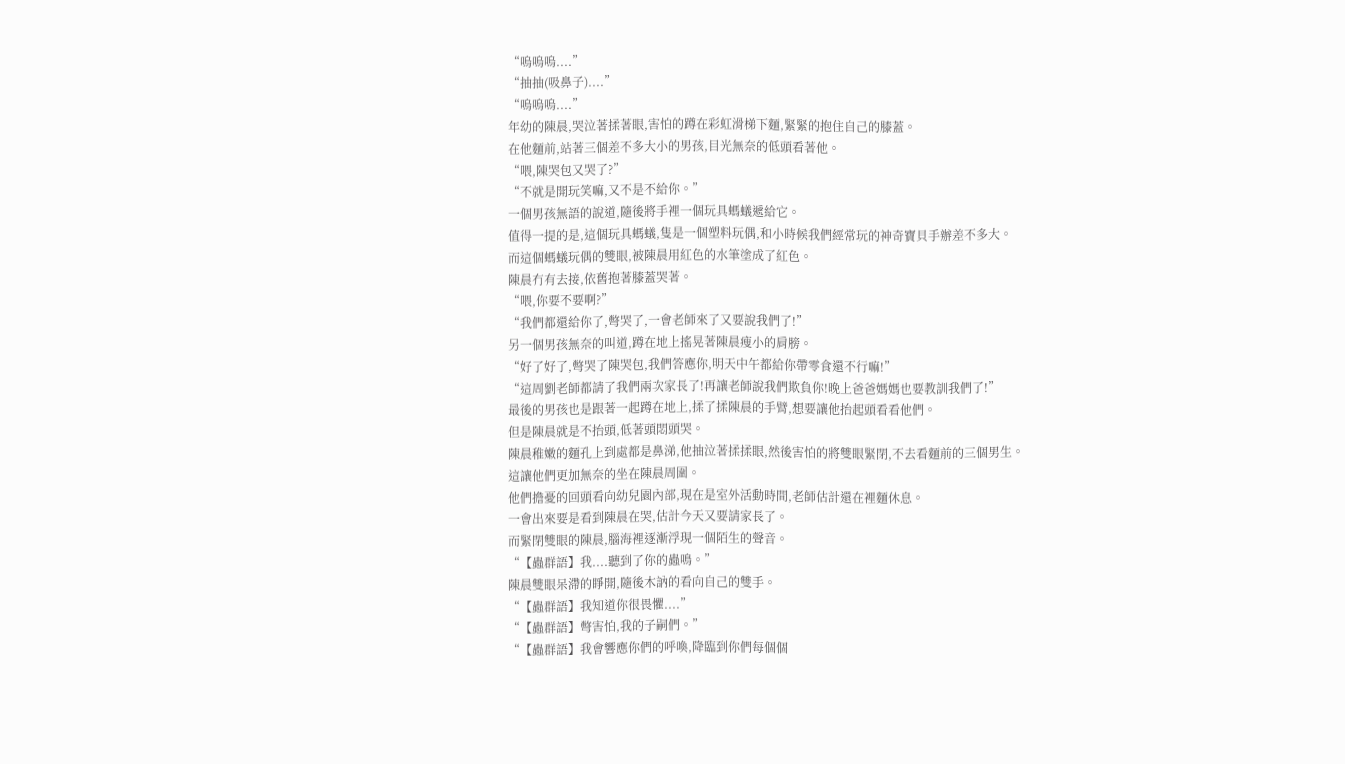“嗚嗚嗚....”
“抽抽(吸鼻子)....”
“嗚嗚嗚....”
年幼的陳晨,哭泣著揉著眼,害怕的蹲在彩虹滑梯下麵,緊緊的抱住自己的膝蓋。
在他麵前,站著三個差不多大小的男孩,目光無奈的低頭看著他。
“喂,陳哭包又哭了?”
“不就是開玩笑嘛,又不是不給你。”
一個男孩無語的說道,隨後將手裡一個玩具螞蟻遞給它。
值得一提的是,這個玩具螞蟻,隻是一個塑料玩偶,和小時候我們經常玩的神奇寶貝手辦差不多大。
而這個螞蟻玩偶的雙眼,被陳晨用紅色的水筆塗成了紅色。
陳晨冇有去接,依舊抱著膝蓋哭著。
“喂,你要不要啊?”
“我們都還給你了,彆哭了,一會老師來了又要說我們了!”
另一個男孩無奈的叫道,蹲在地上搖晃著陳晨瘦小的肩膀。
“好了好了,彆哭了陳哭包,我們答應你,明天中午都給你帶零食還不行嘛!”
“這周劉老師都請了我們兩次家長了!再讓老師說我們欺負你!晚上爸爸媽媽也要教訓我們了!”
最後的男孩也是跟著一起蹲在地上,揉了揉陳晨的手臂,想要讓他抬起頭看看他們。
但是陳晨就是不抬頭,低著頭悶頭哭。
陳晨稚嫩的麵孔上到處都是鼻涕,他抽泣著揉揉眼,然後害怕的將雙眼緊閉,不去看麵前的三個男生。
這讓他們更加無奈的坐在陳晨周圍。
他們擔憂的回頭看向幼兒園內部,現在是室外活動時間,老師估計還在裡麵休息。
一會出來要是看到陳晨在哭,估計今天又要請家長了。
而緊閉雙眼的陳晨,腦海裡逐漸浮現一個陌生的聲音。
“【蟲群語】我....聽到了你的蟲鳴。”
陳晨雙眼呆滯的睜開,隨後木訥的看向自己的雙手。
“【蟲群語】我知道你很畏懼....”
“【蟲群語】彆害怕,我的子嗣們。”
“【蟲群語】我會響應你們的呼喚,降臨到你們每個個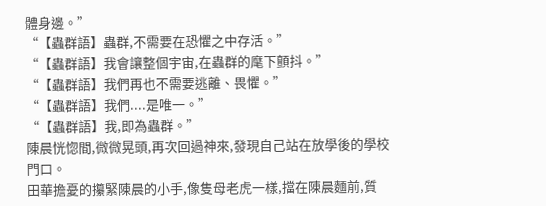體身邊。”
“【蟲群語】蟲群,不需要在恐懼之中存活。”
“【蟲群語】我會讓整個宇宙,在蟲群的麾下顫抖。”
“【蟲群語】我們再也不需要逃離、畏懼。”
“【蟲群語】我們....是唯一。”
“【蟲群語】我,即為蟲群。”
陳晨恍惚間,微微晃頭,再次回過神來,發現自己站在放學後的學校門口。
田華擔憂的攥緊陳晨的小手,像隻母老虎一樣,擋在陳晨麵前,質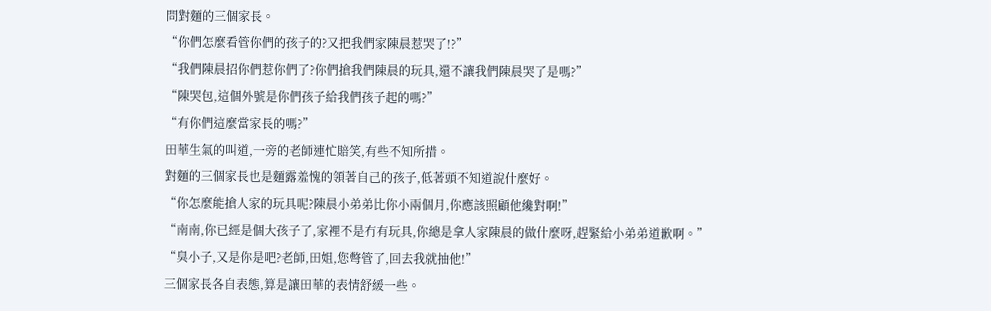問對麵的三個家長。
“你們怎麼看管你們的孩子的?又把我們家陳晨惹哭了!?”
“我們陳晨招你們惹你們了?你們搶我們陳晨的玩具,還不讓我們陳晨哭了是嗎?”
“陳哭包,這個外號是你們孩子給我們孩子起的嗎?”
“有你們這麼當家長的嗎?”
田華生氣的叫道,一旁的老師連忙賠笑,有些不知所措。
對麵的三個家長也是麵露羞愧的領著自己的孩子,低著頭不知道說什麼好。
“你怎麼能搶人家的玩具呢?陳晨小弟弟比你小兩個月,你應該照顧他纔對啊!”
“南南,你已經是個大孩子了,家裡不是冇有玩具,你總是拿人家陳晨的做什麼呀,趕緊給小弟弟道歉啊。”
“臭小子,又是你是吧?老師,田姐,您彆管了,回去我就抽他!”
三個家長各自表態,算是讓田華的表情舒緩一些。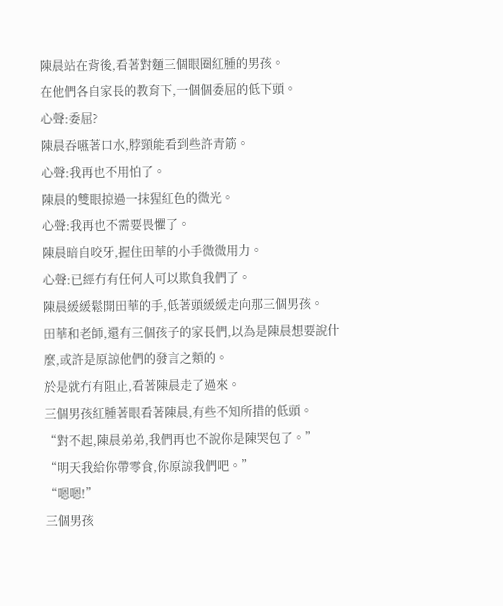陳晨站在背後,看著對麵三個眼圈紅腫的男孩。
在他們各自家長的教育下,一個個委屈的低下頭。
心聲:委屈?
陳晨吞嚥著口水,脖頸能看到些許青筋。
心聲:我再也不用怕了。
陳晨的雙眼掠過一抹猩紅色的微光。
心聲:我再也不需要畏懼了。
陳晨暗自咬牙,握住田華的小手微微用力。
心聲:已經冇有任何人可以欺負我們了。
陳晨緩緩鬆開田華的手,低著頭緩緩走向那三個男孩。
田華和老師,還有三個孩子的家長們,以為是陳晨想要說什麼,或許是原諒他們的發言之類的。
於是就冇有阻止,看著陳晨走了過來。
三個男孩紅腫著眼看著陳晨,有些不知所措的低頭。
“對不起,陳晨弟弟,我們再也不說你是陳哭包了。”
“明天我給你帶零食,你原諒我們吧。”
“嗯嗯!”
三個男孩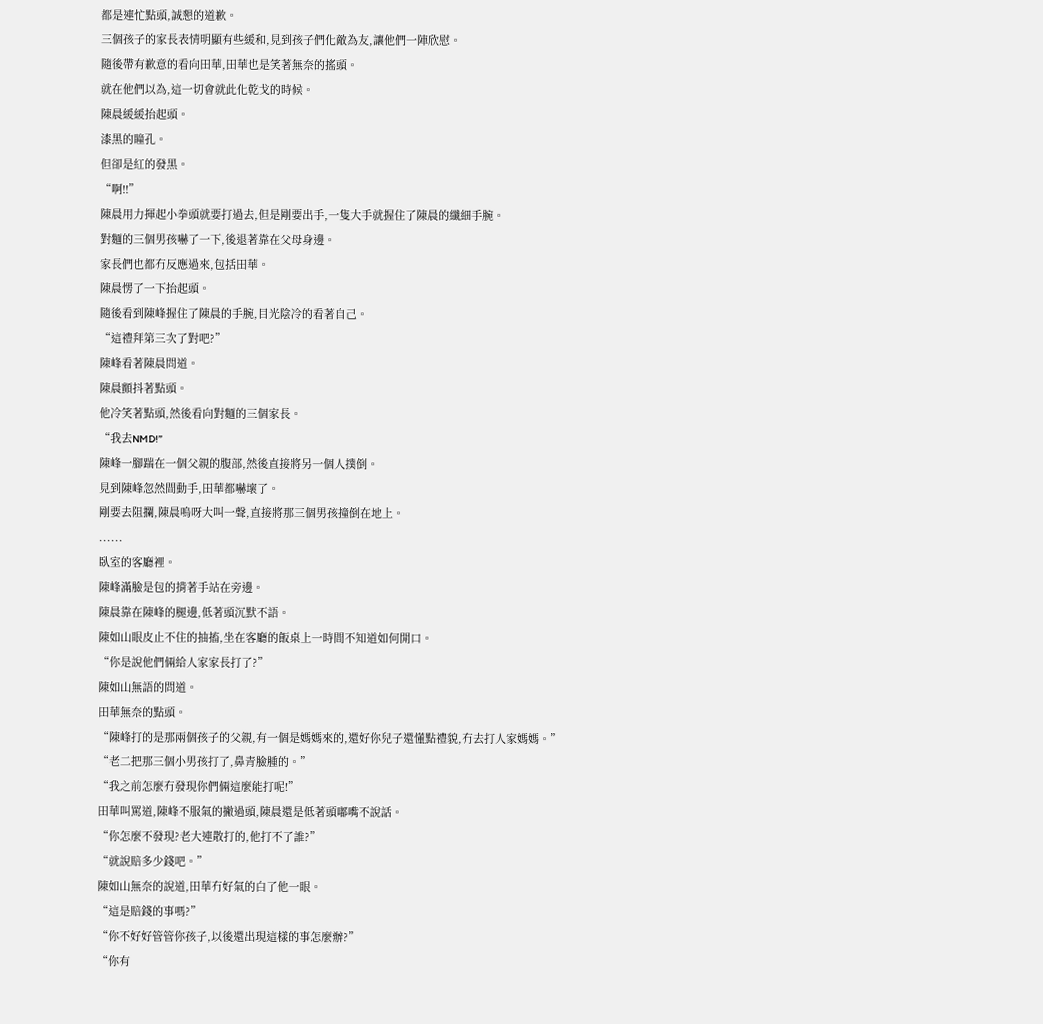都是連忙點頭,誠懇的道歉。
三個孩子的家長表情明顯有些緩和,見到孩子們化敵為友,讓他們一陣欣慰。
隨後帶有歉意的看向田華,田華也是笑著無奈的搖頭。
就在他們以為,這一切會就此化乾戈的時候。
陳晨緩緩抬起頭。
漆黑的瞳孔。
但卻是紅的發黑。
“啊!!”
陳晨用力揮起小拳頭就要打過去,但是剛要出手,一隻大手就握住了陳晨的纖細手腕。
對麵的三個男孩嚇了一下,後退著靠在父母身邊。
家長們也都冇反應過來,包括田華。
陳晨愣了一下抬起頭。
隨後看到陳峰握住了陳晨的手腕,目光陰冷的看著自己。
“這禮拜第三次了對吧?”
陳峰看著陳晨問道。
陳晨顫抖著點頭。
他冷笑著點頭,然後看向對麵的三個家長。
“我去NMD!”
陳峰一腳踹在一個父親的腹部,然後直接將另一個人撲倒。
見到陳峰忽然間動手,田華都嚇壞了。
剛要去阻攔,陳晨嗚呀大叫一聲,直接將那三個男孩撞倒在地上。
......
臥室的客廳裡。
陳峰滿臉是包的揹著手站在旁邊。
陳晨靠在陳峰的腿邊,低著頭沉默不語。
陳如山眼皮止不住的抽搐,坐在客廳的飯桌上一時間不知道如何開口。
“你是說他們倆給人家家長打了?”
陳如山無語的問道。
田華無奈的點頭。
“陳峰打的是那兩個孩子的父親,有一個是媽媽來的,還好你兒子還懂點禮貌,冇去打人家媽媽。”
“老二把那三個小男孩打了,鼻青臉腫的。”
“我之前怎麼冇發現你們倆這麼能打呢!”
田華叫罵道,陳峰不服氣的撇過頭,陳晨還是低著頭嘟嘴不說話。
“你怎麼不發現?老大連散打的,他打不了誰?”
“就說賠多少錢吧。”
陳如山無奈的說道,田華冇好氣的白了他一眼。
“這是賠錢的事嗎?”
“你不好好管管你孩子,以後還出現這樣的事怎麼辦?”
“你有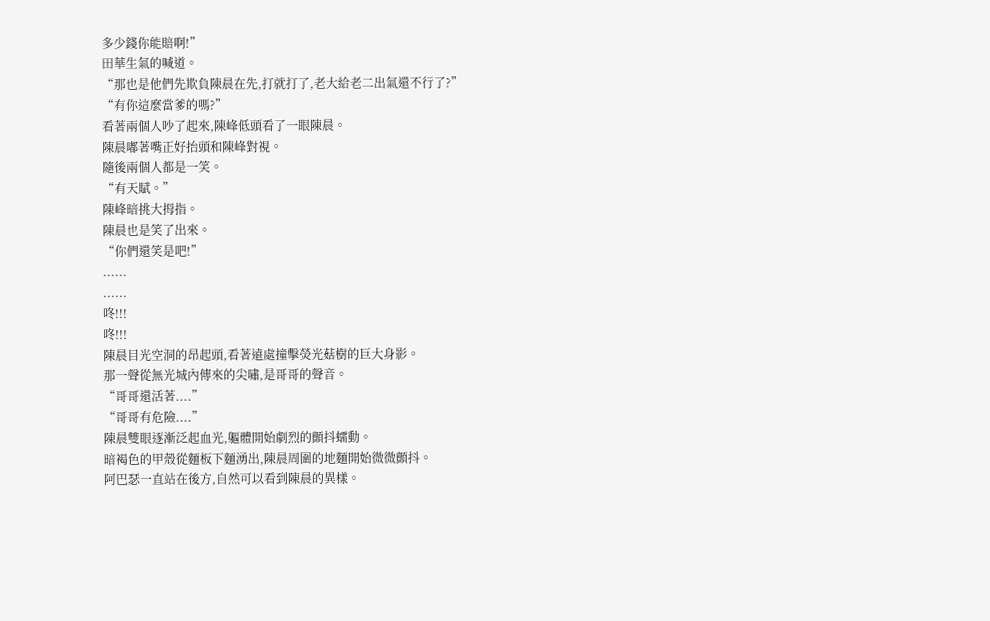多少錢你能賠啊!”
田華生氣的喊道。
“那也是他們先欺負陳晨在先,打就打了,老大給老二出氣還不行了?”
“有你這麼當爹的嗎?”
看著兩個人吵了起來,陳峰低頭看了一眼陳晨。
陳晨嘟著嘴正好抬頭和陳峰對視。
隨後兩個人都是一笑。
“有天賦。”
陳峰暗挑大拇指。
陳晨也是笑了出來。
“你們還笑是吧!”
......
......
咚!!!
咚!!!
陳晨目光空洞的昂起頭,看著遠處撞擊熒光菇樹的巨大身影。
那一聲從無光城內傳來的尖嘯,是哥哥的聲音。
“哥哥還活著....”
“哥哥有危險....”
陳晨雙眼逐漸泛起血光,軀體開始劇烈的顫抖蠕動。
暗褐色的甲殼從麵板下麵湧出,陳晨周圍的地麵開始微微顫抖。
阿巴瑟一直站在後方,自然可以看到陳晨的異樣。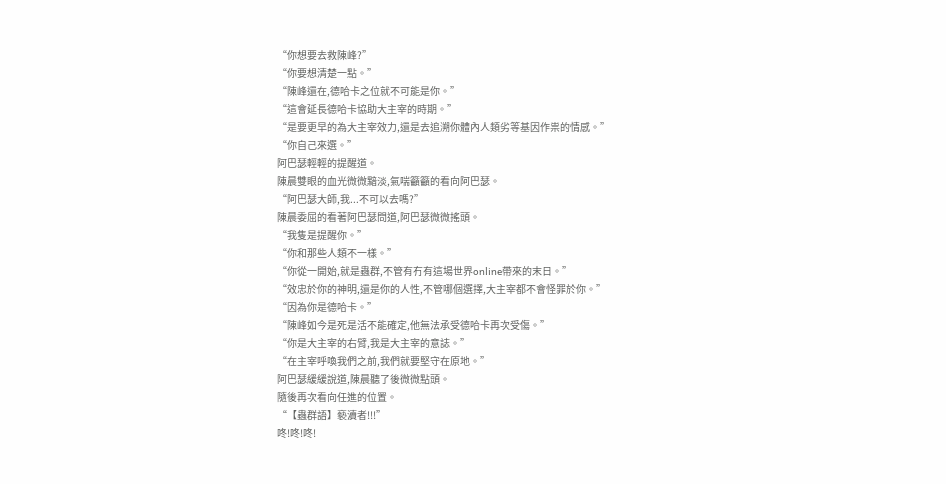“你想要去救陳峰?”
“你要想清楚一點。”
“陳峰還在,德哈卡之位就不可能是你。”
“這會延長德哈卡協助大主宰的時期。”
“是要更早的為大主宰效力,還是去追溯你體內人類劣等基因作祟的情感。”
“你自己來選。”
阿巴瑟輕輕的提醒道。
陳晨雙眼的血光微微黯淡,氣喘籲籲的看向阿巴瑟。
“阿巴瑟大師,我...不可以去嗎?”
陳晨委屈的看著阿巴瑟問道,阿巴瑟微微搖頭。
“我隻是提醒你。”
“你和那些人類不一樣。”
“你從一開始,就是蟲群,不管有冇有這場世界online帶來的末日。”
“效忠於你的神明,還是你的人性,不管哪個選擇,大主宰都不會怪罪於你。”
“因為你是德哈卡。”
“陳峰如今是死是活不能確定,他無法承受德哈卡再次受傷。”
“你是大主宰的右臂,我是大主宰的意誌。”
“在主宰呼喚我們之前,我們就要堅守在原地。”
阿巴瑟緩緩說道,陳晨聽了後微微點頭。
隨後再次看向任進的位置。
“【蟲群語】褻瀆者!!!”
咚!咚!咚!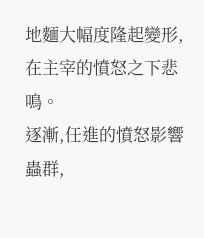地麵大幅度隆起變形,在主宰的憤怒之下悲鳴。
逐漸,任進的憤怒影響蟲群,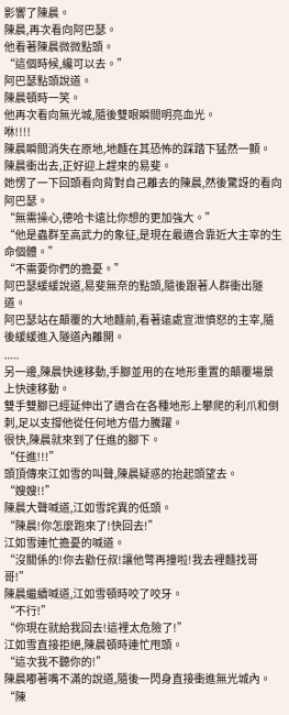影響了陳晨。
陳晨,再次看向阿巴瑟。
他看著陳晨微微點頭。
“這個時候,纔可以去。”
阿巴瑟點頭說道。
陳晨頓時一笑。
他再次看向無光城,隨後雙眼瞬間明亮血光。
咻!!!!
陳晨瞬間消失在原地,地麵在其恐怖的踩踏下猛然一顫。
陳晨衝出去,正好迎上趕來的易斐。
她愣了一下回頭看向背對自己離去的陳晨,然後驚訝的看向阿巴瑟。
“無需操心,德哈卡遠比你想的更加強大。”
“他是蟲群至高武力的象征,是現在最適合靠近大主宰的生命個體。”
“不需要你們的擔憂。”
阿巴瑟緩緩說道,易斐無奈的點頭,隨後跟著人群衝出隧道。
阿巴瑟站在顛覆的大地麵前,看著遠處宣泄憤怒的主宰,隨後緩緩進入隧道內離開。
.....
另一邊,陳晨快速移動,手腳並用的在地形重置的顛覆場景上快速移動。
雙手雙腳已經延伸出了適合在各種地形上攀爬的利爪和倒刺,足以支撐他從任何地方借力騰躍。
很快,陳晨就來到了任進的腳下。
“任進!!!”
頭頂傳來江如雪的叫聲,陳晨疑惑的抬起頭望去。
“嫂嫂!!”
陳晨大聲喊道,江如雪詫異的低頭。
“陳晨!你怎麼跑來了!快回去!”
江如雪連忙擔憂的喊道。
“沒關係的!你去勸任叔!讓他彆再撞啦!我去裡麵找哥哥!”
陳晨繼續喊道,江如雪頓時咬了咬牙。
“不行!”
“你現在就給我回去!這裡太危險了!”
江如雪直接拒絕,陳晨頓時連忙甩頭。
“這次我不聽你的!”
陳晨嘟著嘴不滿的說道,隨後一閃身直接衝進無光城內。
“陳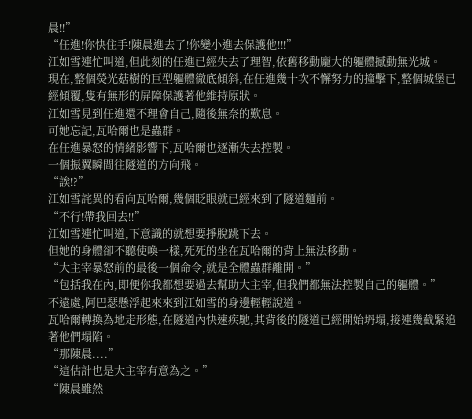晨!!”
“任進!你快住手!陳晨進去了!你變小進去保護他!!!”
江如雪連忙叫道,但此刻的任進已經失去了理智,依舊移動龐大的軀體撼動無光城。
現在,整個熒光菇樹的巨型軀體徹底傾斜,在任進幾十次不懈努力的撞擊下,整個城堡已經傾覆,隻有無形的屏障保護著他維持原狀。
江如雪見到任進還不理會自己,隨後無奈的歎息。
可她忘記,瓦哈爾也是蟲群。
在任進暴怒的情緒影響下,瓦哈爾也逐漸失去控製。
一個振翼瞬間往隧道的方向飛。
“誒!?”
江如雪詫異的看向瓦哈爾,幾個眨眼就已經來到了隧道麵前。
“不行!帶我回去!!”
江如雪連忙叫道,下意識的就想要掙脫跳下去。
但她的身體卻不聽使喚一樣,死死的坐在瓦哈爾的背上無法移動。
“大主宰暴怒前的最後一個命令,就是全體蟲群離開。”
“包括我在內,即便你我都想要過去幫助大主宰,但我們都無法控製自己的軀體。”
不遠處,阿巴瑟懸浮起來來到江如雪的身邊輕輕說道。
瓦哈爾轉換為地走形態,在隧道內快速疾馳,其背後的隧道已經開始坍塌,接連幾截緊追著他們塌陷。
“那陳晨....”
“這估計也是大主宰有意為之。”
“陳晨雖然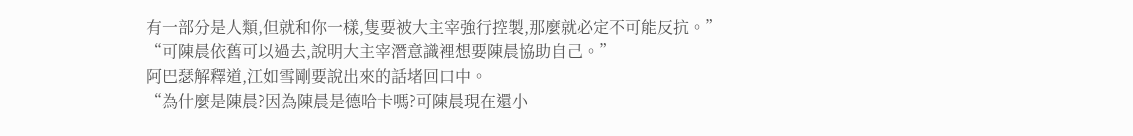有一部分是人類,但就和你一樣,隻要被大主宰強行控製,那麼就必定不可能反抗。”
“可陳晨依舊可以過去,說明大主宰潛意識裡想要陳晨協助自己。”
阿巴瑟解釋道,江如雪剛要說出來的話堵回口中。
“為什麼是陳晨?因為陳晨是德哈卡嗎?可陳晨現在還小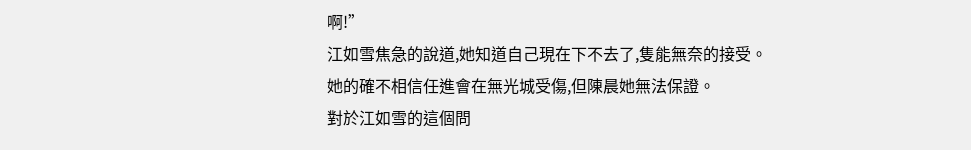啊!”
江如雪焦急的說道,她知道自己現在下不去了,隻能無奈的接受。
她的確不相信任進會在無光城受傷,但陳晨她無法保證。
對於江如雪的這個問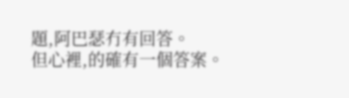題,阿巴瑟冇有回答。
但心裡,的確有一個答案。